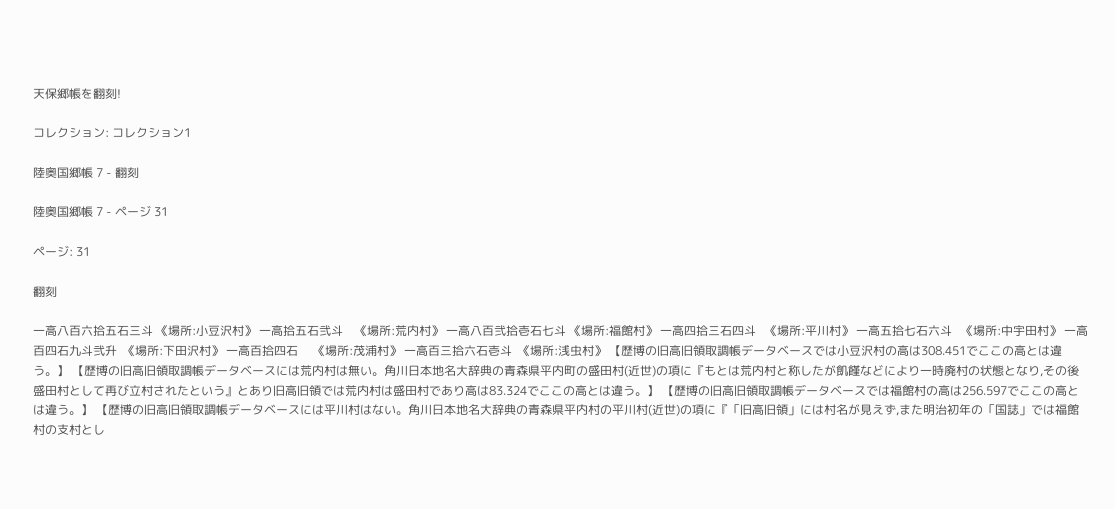天保郷帳を翻刻!

コレクション: コレクション1

陸奥国郷帳 7 - 翻刻

陸奥国郷帳 7 - ページ 31

ページ: 31

翻刻

一高八百六拾五石三斗 《場所:小豆沢村》 一高拾五石弐斗    《場所:荒内村》 一高八百弐拾壱石七斗 《場所:福館村》 一高四拾三石四斗   《場所:平川村》 一高五拾七石六斗   《場所:中宇田村》 一高百四石九斗弐升  《場所:下田沢村》 一高百拾四石     《場所:茂浦村》 一高百三拾六石壱斗  《場所:浅虫村》 【歴博の旧高旧領取調帳データベースでは小豆沢村の高は308.451でここの高とは違う。】 【歴博の旧高旧領取調帳データベースには荒内村は無い。角川日本地名大辞典の青森県平内町の盛田村(近世)の項に『もとは荒内村と称したが飢饉などにより一時廃村の状態となり,その後盛田村として再び立村されたという』とあり旧高旧領では荒内村は盛田村であり高は83.324でここの高とは違う。】 【歴博の旧高旧領取調帳データベースでは福館村の高は256.597でここの高とは違う。】 【歴博の旧高旧領取調帳データベースには平川村はない。角川日本地名大辞典の青森県平内村の平川村(近世)の項に『「旧高旧領」には村名が見えず,また明治初年の「国誌」では福館村の支村とし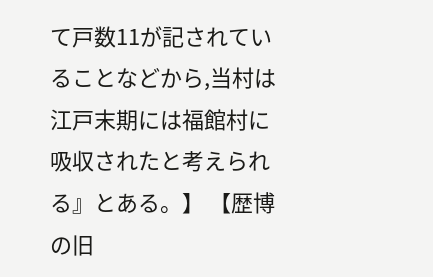て戸数11が記されていることなどから,当村は江戸末期には福館村に吸収されたと考えられる』とある。】 【歴博の旧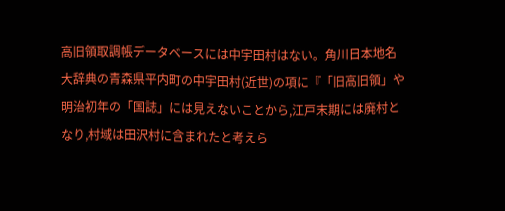高旧領取調帳データベースには中宇田村はない。角川日本地名大辞典の青森県平内町の中宇田村(近世)の項に『「旧高旧領」や明治初年の「国誌」には見えないことから,江戸末期には廃村となり,村域は田沢村に含まれたと考えら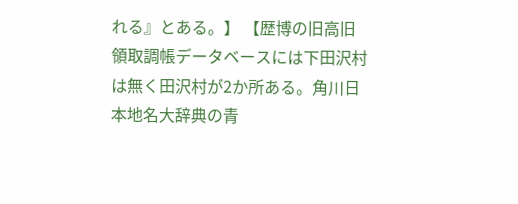れる』とある。】 【歴博の旧高旧領取調帳データベースには下田沢村は無く田沢村が2か所ある。角川日本地名大辞典の青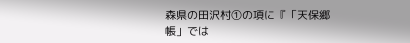森県の田沢村①の項に『「天保郷帳」では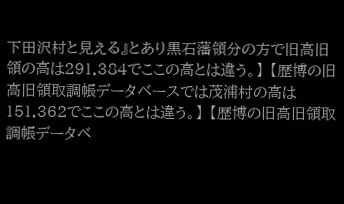下田沢村と見える』とあり黒石藩領分の方で旧高旧領の高は291.384でここの高とは違う。】 【歴博の旧高旧領取調帳データベースでは茂浦村の高は151.362でここの高とは違う。】 【歴博の旧高旧領取調帳データベ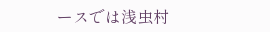ースでは浅虫村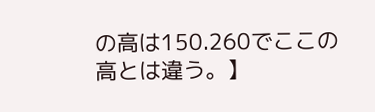の高は150.260でここの高とは違う。】